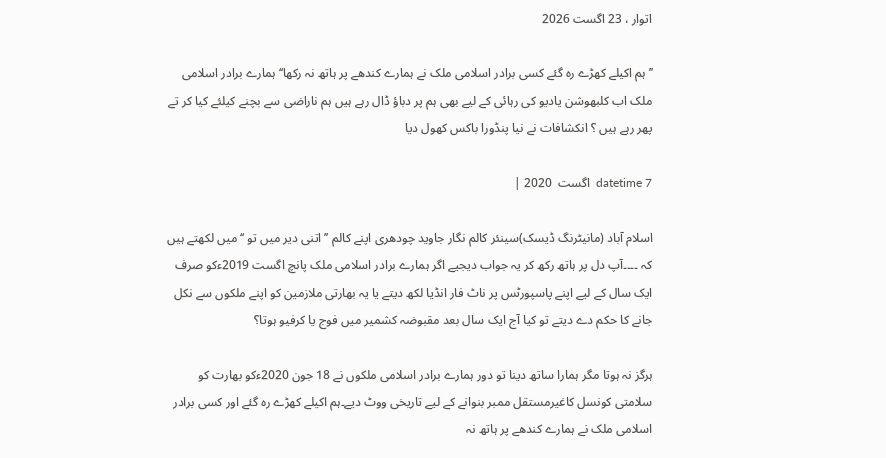اتوار ، 23 اگست 2026

’’ہم اکیلے کھڑے رہ گئے کسی برادر اسلامی ملک نے ہمارے کندھے پر ہاتھ نہ رکھا‘‘ ہمارے برادر اسلامی ملک اب کلبھوشن یادیو کی رہائی کے لیے بھی ہم پر دباؤ ڈال رہے ہیں ہم ناراضی سے بچنے کیلئے کیا کر تے پھر رہے ہیں ؟ انکشافات نے نیا پنڈورا باکس کھول دیا

datetime 7  اگست  2020 |

اسلام آباد (مانیٹرنگ ڈیسک)سینئر کالم نگار جاوید چودھری اپنے کالم ’’ اتنی دیر میں تو ‘‘میں لکھتے ہیں کہ ۔۔۔۔آپ دل پر ہاتھ رکھ کر یہ جواب دیجیے اگر ہمارے برادر اسلامی ملک پانچ اگست 2019ءکو صرف ایک سال کے لیے اپنے پاسپورٹس پر ناٹ فار انڈیا لکھ دیتے یا یہ بھارتی ملازمین کو اپنے ملکوں سے نکل جانے کا حکم دے دیتے تو کیا آج ایک سال بعد مقبوضہ کشمیر میں فوج یا کرفیو ہوتا؟

ہرگز نہ ہوتا مگر ہمارا ساتھ دینا تو دور ہمارے برادر اسلامی ملکوں نے 18 جون 2020ءکو بھارت کو سلامتی کونسل کاغیرمستقل ممبر بنوانے کے لیے تاریخی ووٹ دیے۔ہم اکیلے کھڑے رہ گئے اور کسی برادر اسلامی ملک نے ہمارے کندھے پر ہاتھ نہ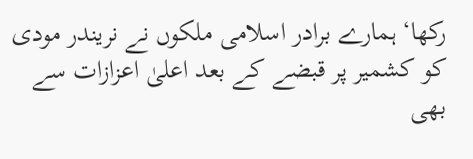رکھا‘ ہمارے برادر اسلامی ملکوں نے نریندر مودی کو کشمیر پر قبضے کے بعد اعلیٰ اعزازات سے بھی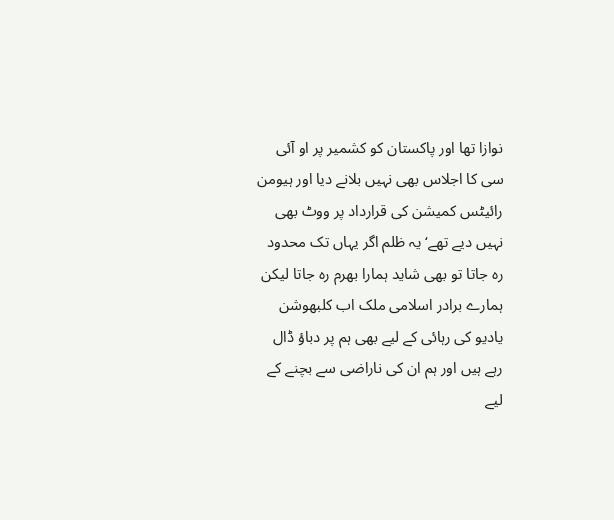نوازا تھا اور پاکستان کو کشمیر پر او آئی سی کا اجلاس بھی نہیں بلانے دیا اور ہیومن رائیٹس کمیشن کی قرارداد پر ووٹ بھی نہیں دیے تھے‘ یہ ظلم اگر یہاں تک محدود رہ جاتا تو بھی شاید ہمارا بھرم رہ جاتا لیکن ہمارے برادر اسلامی ملک اب کلبھوشن یادیو کی رہائی کے لیے بھی ہم پر دباؤ ڈال رہے ہیں اور ہم ان کی ناراضی سے بچنے کے لیے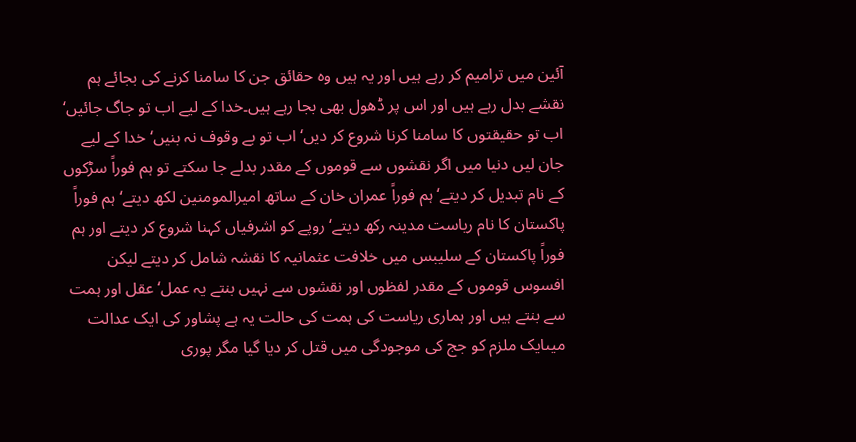آئین میں ترامیم کر رہے ہیں اور یہ ہیں وہ حقائق جن کا سامنا کرنے کی بجائے ہم نقشے بدل رہے ہیں اور اس پر ڈھول بھی بجا رہے ہیں۔خدا کے لیے اب تو جاگ جائیں‘ اب تو حقیقتوں کا سامنا کرنا شروع کر دیں‘ اب تو بے وقوف نہ بنیں‘ خدا کے لیے جان لیں دنیا میں اگر نقشوں سے قوموں کے مقدر بدلے جا سکتے تو ہم فوراً سڑکوں کے نام تبدیل کر دیتے‘ ہم فوراً عمران خان کے ساتھ امیرالمومنین لکھ دیتے‘ ہم فوراً پاکستان کا نام ریاست مدینہ رکھ دیتے‘ روپے کو اشرفیاں کہنا شروع کر دیتے اور ہم فوراً پاکستان کے سلیبس میں خلافت عثمانیہ کا نقشہ شامل کر دیتے لیکن افسوس قوموں کے مقدر لفظوں اور نقشوں سے نہیں بنتے یہ عمل‘ عقل اور ہمت سے بنتے ہیں اور ہماری ریاست کی ہمت کی حالت یہ ہے پشاور کی ایک عدالت میںایک ملزم کو جج کی موجودگی میں قتل کر دیا گیا مگر پوری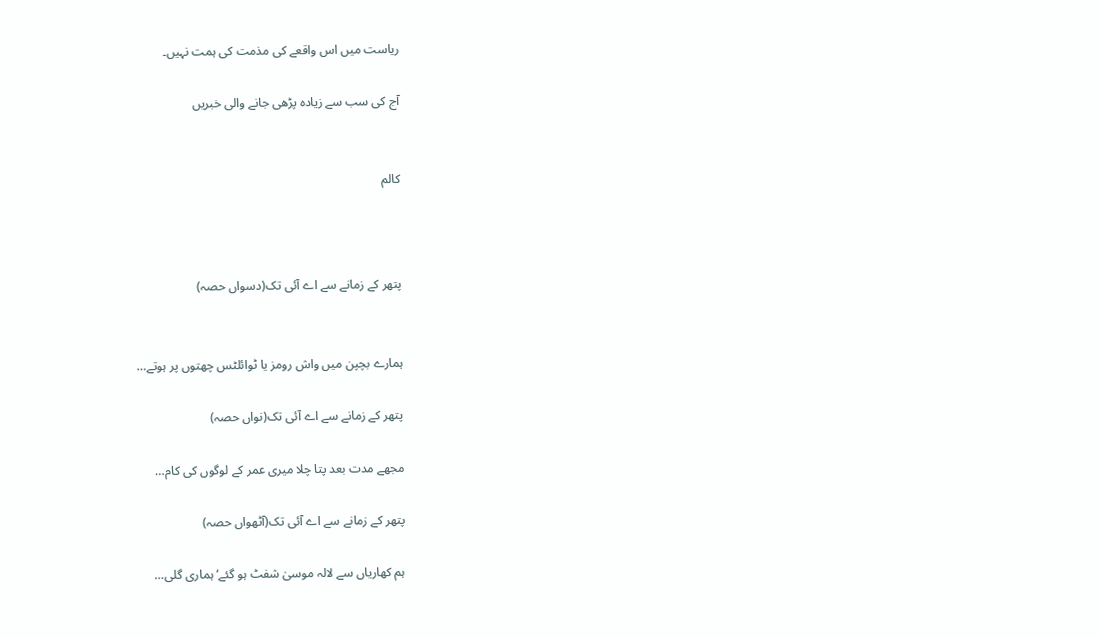ریاست میں اس واقعے کی مذمت کی ہمت نہیں۔

آج کی سب سے زیادہ پڑھی جانے والی خبریں


کالم



پتھر کے زمانے سے اے آئی تک(دسواں حصہ)


ہمارے بچپن میں واش رومز یا ٹوائلٹس چھتوں پر ہوتے…

پتھر کے زمانے سے اے آئی تک(نواں حصہ)

مجھے مدت بعد پتا چلا میری عمر کے لوگوں کی کام…

پتھر کے زمانے سے اے آئی تک(آٹھواں حصہ)

ہم کھاریاں سے لالہ موسیٰ شفٹ ہو گئے‘ ہماری گلی…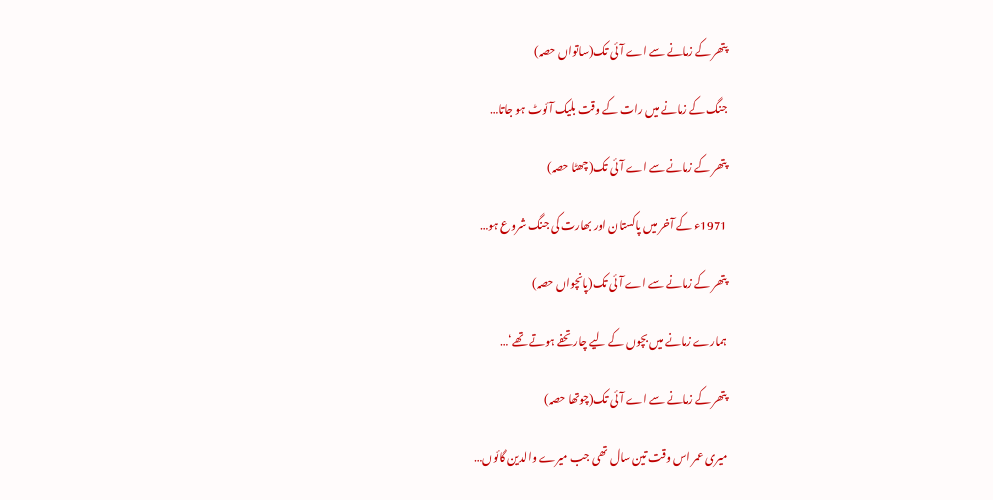پتھر کے زمانے سے اے آئی تک(ساتواں حصہ)

جنگ کے زمانے میں رات کے وقت بلیک آئوٹ ہو جاتا…

پتھر کے زمانے سے اے آئی تک(چھٹا حصہ)

1971ء کے آخر میں پاکستان اور بھارت کی جنگ شروع ہو…

پتھر کے زمانے سے اے آئی تک(پانچواں حصہ)

ہمارے زمانے میں بچوں کے لیے چار تحفے ہوتے تھے‘…

پتھر کے زمانے سے اے آئی تک(چوتھا حصہ)

میری عمر اس وقت تین سال تھی جب میرے والدین گائوں…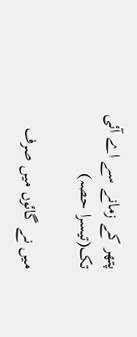پتھر کے زمانے سے اے آئی تک(تیسرا حصہ)

میں نے گائوں میں صرف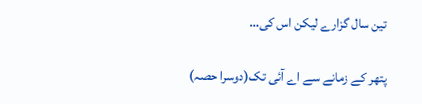تین سال گزارے لیکن اس کی…

پتھر کے زمانے سے اے آئی تک(دوسرا حصہ)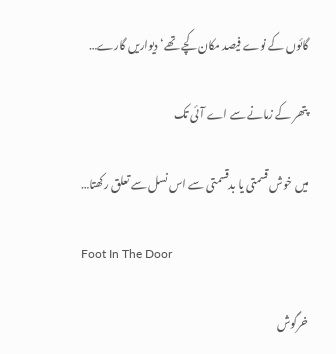گائوں کے نوے فیصد مکان کچے تھے‘ دیواریں گارے…

پتھر کے زمانے سے اے آئی تک

میں خوش قسمتی یا بدقسمتی سے اس نسل سے تعلق رکھتا…

Foot In The Door

خرگوش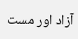آزاد اور مست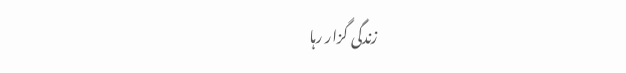زندگی گزار رہا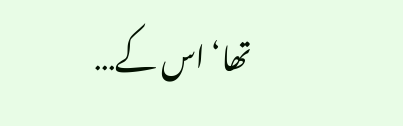تھا‘ اس کے…